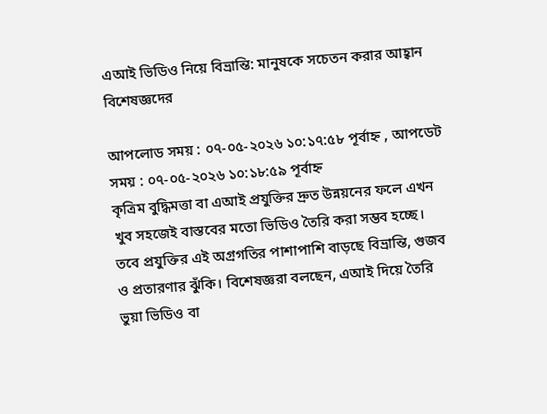এআই ভিডিও নিয়ে বিভ্রান্তি: মানুষকে সচেতন করার আহ্বান বিশেষজ্ঞদের

আপলোড সময় : ০৭-০৫-২০২৬ ১০:১৭:৫৮ পূর্বাহ্ন , আপডেট সময় : ০৭-০৫-২০২৬ ১০:১৮:৫৯ পূর্বাহ্ন
কৃত্রিম বুদ্ধিমত্তা বা এআই প্রযুক্তির দ্রুত উন্নয়নের ফলে এখন খুব সহজেই বাস্তবের মতো ভিডিও তৈরি করা সম্ভব হচ্ছে। তবে প্রযুক্তির এই অগ্রগতির পাশাপাশি বাড়ছে বিভ্রান্তি, গুজব ও প্রতারণার ঝুঁকি। বিশেষজ্ঞরা বলছেন, এআই দিয়ে তৈরি ভুয়া ভিডিও বা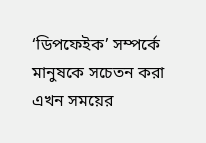‘ডিপফেইক’ সম্পর্কে মানুষকে সচেতন করা এখন সময়ের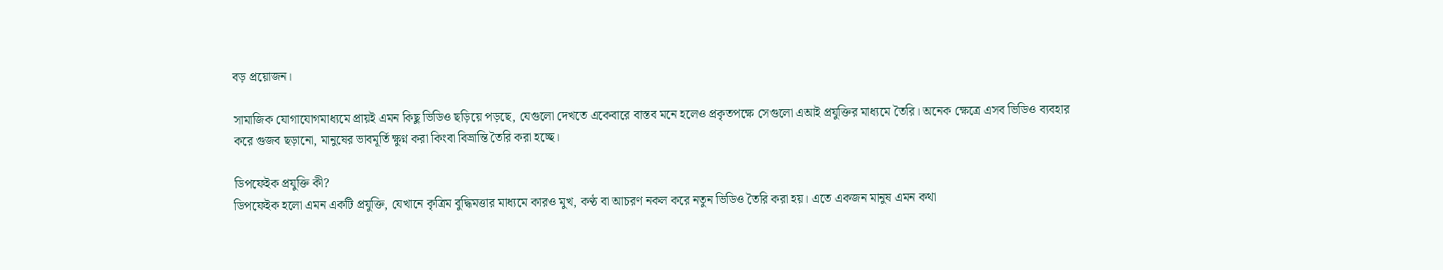বড় প্রয়োজন।

সামাজিক যোগাযোগমাধ্যমে প্রায়ই এমন কিছু ভিডিও ছড়িয়ে পড়ছে, যেগুলো দেখতে একেবারে বাস্তব মনে হলেও প্রকৃতপক্ষে সেগুলো এআই প্রযুক্তির মাধ্যমে তৈরি। অনেক ক্ষেত্রে এসব ভিডিও ব্যবহার করে গুজব ছড়ানো, মানুষের ভাবমূর্তি ক্ষুণ্ন করা কিংবা বিভ্রান্তি তৈরি করা হচ্ছে।

ডিপফেইক প্রযুক্তি কী?
ডিপফেইক হলো এমন একটি প্রযুক্তি, যেখানে কৃত্রিম বুদ্ধিমত্তার মাধ্যমে কারও মুখ, কণ্ঠ বা আচরণ নকল করে নতুন ভিডিও তৈরি করা হয়। এতে একজন মানুষ এমন কথা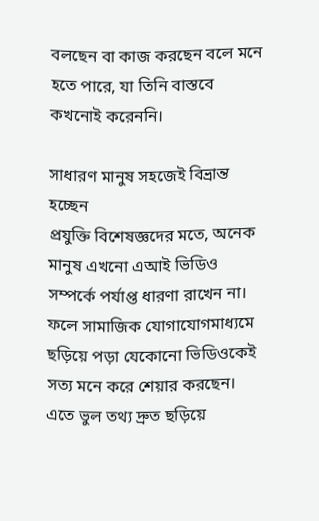বলছেন বা কাজ করছেন বলে মনে হতে পারে, যা তিনি বাস্তবে কখনোই করেননি।

সাধারণ মানুষ সহজেই বিভ্রান্ত হচ্ছেন
প্রযুক্তি বিশেষজ্ঞদের মতে, অনেক মানুষ এখনো এআই ভিডিও সম্পর্কে পর্যাপ্ত ধারণা রাখেন না। ফলে সামাজিক যোগাযোগমাধ্যমে ছড়িয়ে পড়া যেকোনো ভিডিওকেই সত্য মনে করে শেয়ার করছেন। এতে ভুল তথ্য দ্রুত ছড়িয়ে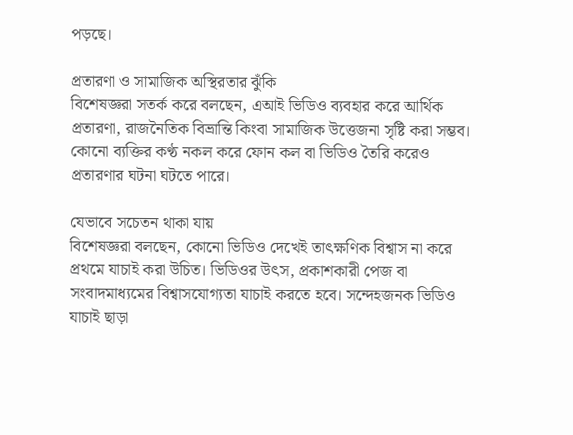পড়ছে।

প্রতারণা ও সামাজিক অস্থিরতার ঝুঁকি
বিশেষজ্ঞরা সতর্ক করে বলছেন, এআই ভিডিও ব্যবহার করে আর্থিক প্রতারণা, রাজনৈতিক বিভ্রান্তি কিংবা সামাজিক উত্তেজনা সৃষ্টি করা সম্ভব। কোনো ব্যক্তির কণ্ঠ নকল করে ফোন কল বা ভিডিও তৈরি করেও প্রতারণার ঘটনা ঘটতে পারে।

যেভাবে সচেতন থাকা যায়
বিশেষজ্ঞরা বলছেন, কোনো ভিডিও দেখেই তাৎক্ষণিক বিশ্বাস না করে প্রথমে যাচাই করা উচিত। ভিডিওর উৎস, প্রকাশকারী পেজ বা সংবাদমাধ্যমের বিশ্বাসযোগ্যতা যাচাই করতে হবে। সন্দেহজনক ভিডিও যাচাই ছাড়া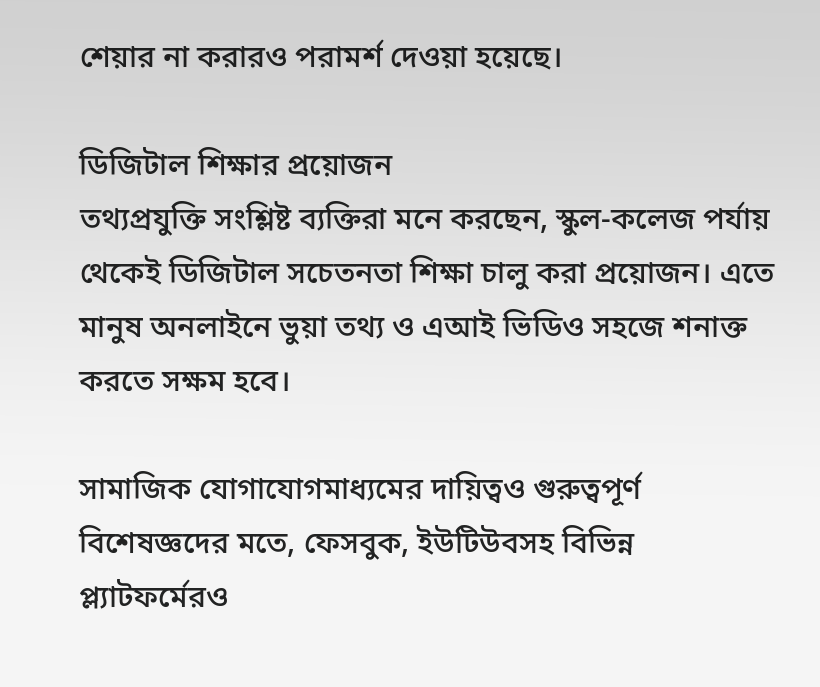শেয়ার না করারও পরামর্শ দেওয়া হয়েছে।

ডিজিটাল শিক্ষার প্রয়োজন
তথ্যপ্রযুক্তি সংশ্লিষ্ট ব্যক্তিরা মনে করছেন, স্কুল-কলেজ পর্যায় থেকেই ডিজিটাল সচেতনতা শিক্ষা চালু করা প্রয়োজন। এতে মানুষ অনলাইনে ভুয়া তথ্য ও এআই ভিডিও সহজে শনাক্ত করতে সক্ষম হবে।

সামাজিক যোগাযোগমাধ্যমের দায়িত্বও গুরুত্বপূর্ণ
বিশেষজ্ঞদের মতে, ফেসবুক, ইউটিউবসহ বিভিন্ন প্ল্যাটফর্মেরও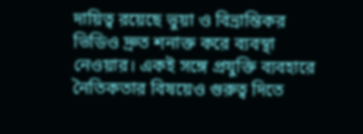দায়িত্ব রয়েছে ভুয়া ও বিভ্রান্তিকর ভিডিও দ্রুত শনাক্ত করে ব্যবস্থা নেওয়ার। একই সঙ্গে প্রযুক্তি ব্যবহারে নৈতিকতার বিষয়েও গুরুত্ব দিতে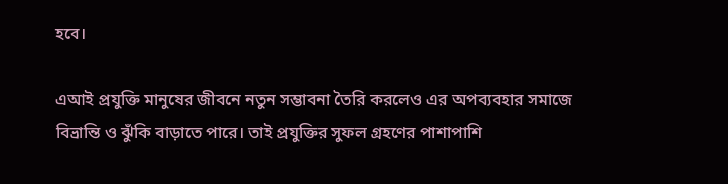হবে।

এআই প্রযুক্তি মানুষের জীবনে নতুন সম্ভাবনা তৈরি করলেও এর অপব্যবহার সমাজে বিভ্রান্তি ও ঝুঁকি বাড়াতে পারে। তাই প্রযুক্তির সুফল গ্রহণের পাশাপাশি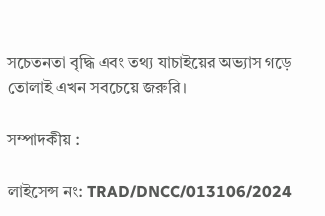সচেতনতা বৃদ্ধি এবং তথ্য যাচাইয়ের অভ্যাস গড়ে তোলাই এখন সবচেয়ে জরুরি।

সম্পাদকীয় :

লাইসেন্স নং: TRAD/DNCC/013106/2024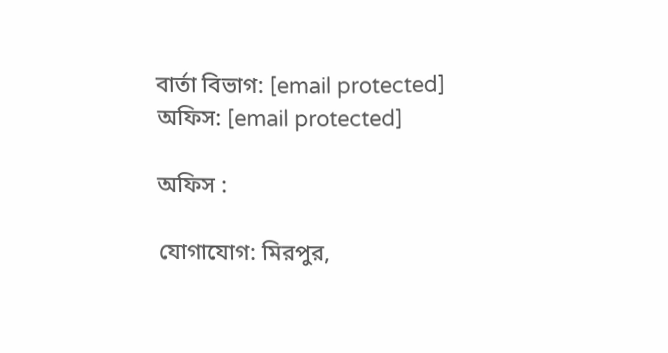বার্তা বিভাগ: [email protected] অফিস: [email protected]

অফিস :

যোগাযোগ: মিরপুর,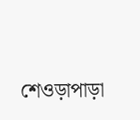শেওড়াপাড়া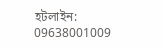হটলাইন: 09638001009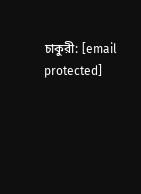চাকুরী: [email protected]